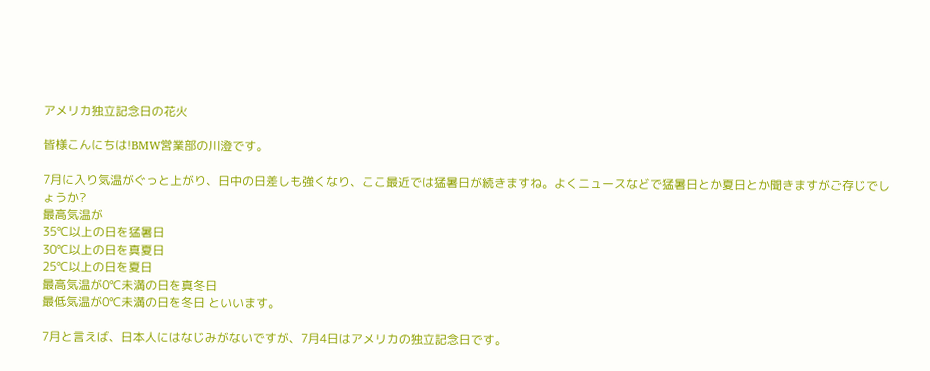アメリカ独立記念日の花火

皆様こんにちは!BMW営業部の川澄です。

7月に入り気温がぐっと上がり、日中の日差しも強くなり、ここ最近では猛暑日が続きますね。よくニュースなどで猛暑日とか夏日とか聞きますがご存じでしょうか?
最高気温が
35℃以上の日を猛暑日
30℃以上の日を真夏日
25℃以上の日を夏日
最高気温が0℃未満の日を真冬日
最低気温が0℃未満の日を冬日 といいます。

7月と言えば、日本人にはなじみがないですが、7月4日はアメリカの独立記念日です。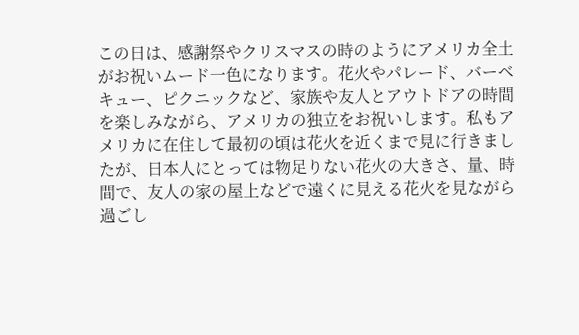この日は、感謝祭やクリスマスの時のようにアメリカ全土がお祝いムード一色になります。花火やパレード、バーベキュー、ピクニックなど、家族や友人とアウトドアの時間を楽しみながら、アメリカの独立をお祝いします。私もアメリカに在住して最初の頃は花火を近くまで見に行きましたが、日本人にとっては物足りない花火の大きさ、量、時間で、友人の家の屋上などで遠くに見える花火を見ながら過ごし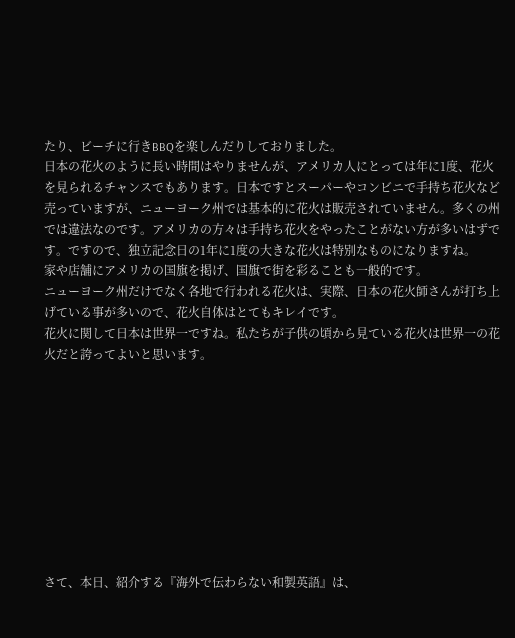たり、ビーチに行きBBQを楽しんだりしておりました。
日本の花火のように長い時間はやりませんが、アメリカ人にとっては年に1度、花火を見られるチャンスでもあります。日本ですとスーパーやコンビニで手持ち花火など売っていますが、ニューヨーク州では基本的に花火は販売されていません。多くの州では違法なのです。アメリカの方々は手持ち花火をやったことがない方が多いはずです。ですので、独立記念日の1年に1度の大きな花火は特別なものになりますね。
家や店舗にアメリカの国旗を掲げ、国旗で街を彩ることも一般的です。
ニューヨーク州だけでなく各地で行われる花火は、実際、日本の花火師さんが打ち上げている事が多いので、花火自体はとてもキレイです。
花火に関して日本は世界一ですね。私たちが子供の頃から見ている花火は世界一の花火だと誇ってよいと思います。










さて、本日、紹介する『海外で伝わらない和製英語』は、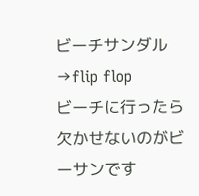ビーチサンダル→flip flop
ビーチに行ったら欠かせないのがビーサンです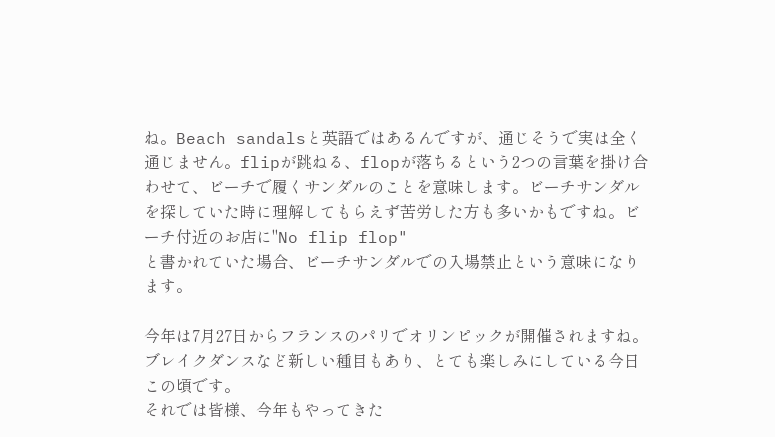ね。Beach sandalsと英語ではあるんですが、通じそうで実は全く通じません。flipが跳ねる、flopが落ちるという2つの言葉を掛け合わせて、ビーチで履くサンダルのことを意味します。ビーチサンダルを探していた時に理解してもらえず苦労した方も多いかもですね。ビーチ付近のお店に"No flip flop"
と書かれていた場合、ビーチサンダルでの入場禁止という意味になります。

今年は7月27日からフランスのパリでオリンピックが開催されますね。
ブレイクダンスなど新しい種目もあり、とても楽しみにしている今日この頃です。
それでは皆様、今年もやってきた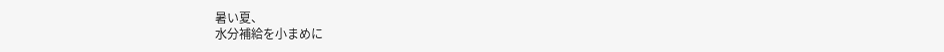暑い夏、
水分補給を小まめに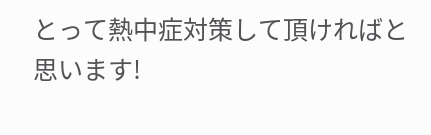とって熱中症対策して頂ければと思います!